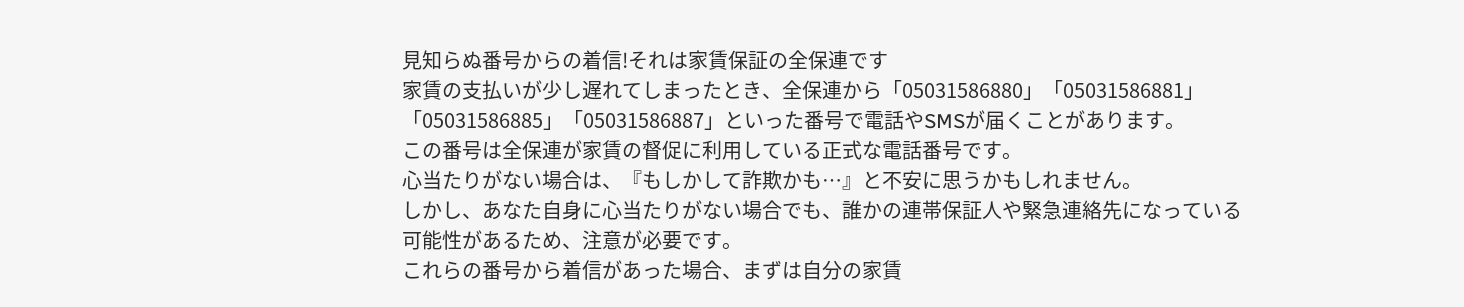見知らぬ番号からの着信!それは家賃保証の全保連です
家賃の支払いが少し遅れてしまったとき、全保連から「05031586880」「05031586881」「05031586885」「05031586887」といった番号で電話やSMSが届くことがあります。
この番号は全保連が家賃の督促に利用している正式な電話番号です。
心当たりがない場合は、『もしかして詐欺かも…』と不安に思うかもしれません。
しかし、あなた自身に心当たりがない場合でも、誰かの連帯保証人や緊急連絡先になっている可能性があるため、注意が必要です。
これらの番号から着信があった場合、まずは自分の家賃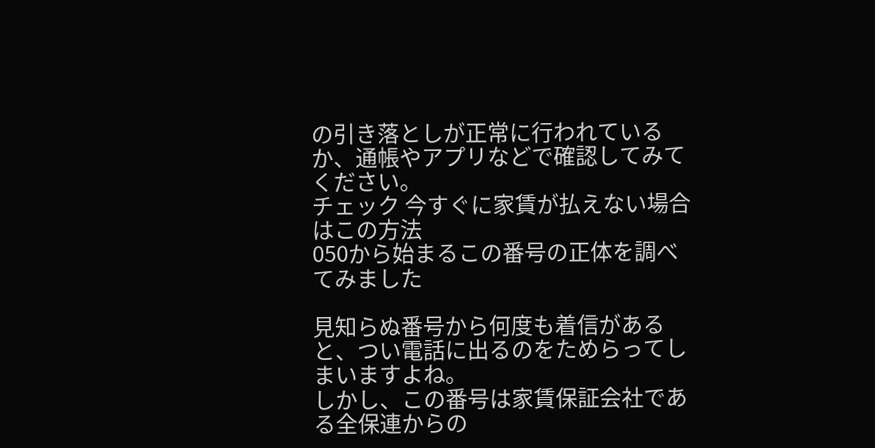の引き落としが正常に行われているか、通帳やアプリなどで確認してみてください。
チェック 今すぐに家賃が払えない場合はこの方法
050から始まるこの番号の正体を調べてみました

見知らぬ番号から何度も着信があると、つい電話に出るのをためらってしまいますよね。
しかし、この番号は家賃保証会社である全保連からの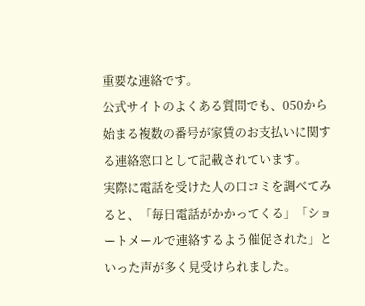重要な連絡です。
公式サイトのよくある質問でも、050から始まる複数の番号が家賃のお支払いに関する連絡窓口として記載されています。
実際に電話を受けた人の口コミを調べてみると、「毎日電話がかかってくる」「ショートメールで連絡するよう催促された」といった声が多く見受けられました。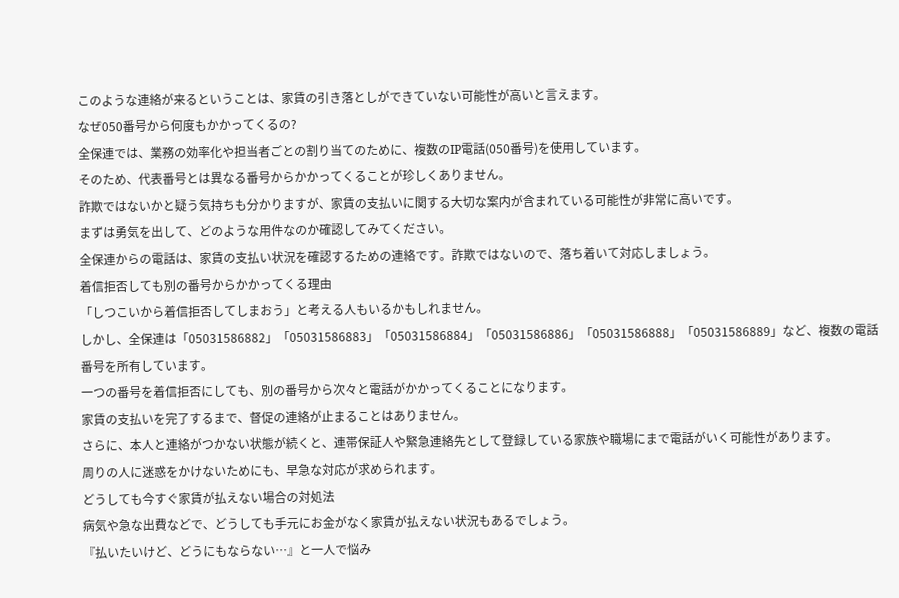このような連絡が来るということは、家賃の引き落としができていない可能性が高いと言えます。
なぜ050番号から何度もかかってくるの?
全保連では、業務の効率化や担当者ごとの割り当てのために、複数のIP電話(050番号)を使用しています。
そのため、代表番号とは異なる番号からかかってくることが珍しくありません。
詐欺ではないかと疑う気持ちも分かりますが、家賃の支払いに関する大切な案内が含まれている可能性が非常に高いです。
まずは勇気を出して、どのような用件なのか確認してみてください。
全保連からの電話は、家賃の支払い状況を確認するための連絡です。詐欺ではないので、落ち着いて対応しましょう。
着信拒否しても別の番号からかかってくる理由
「しつこいから着信拒否してしまおう」と考える人もいるかもしれません。
しかし、全保連は「05031586882」「05031586883」「05031586884」「05031586886」「05031586888」「05031586889」など、複数の電話番号を所有しています。
一つの番号を着信拒否にしても、別の番号から次々と電話がかかってくることになります。
家賃の支払いを完了するまで、督促の連絡が止まることはありません。
さらに、本人と連絡がつかない状態が続くと、連帯保証人や緊急連絡先として登録している家族や職場にまで電話がいく可能性があります。
周りの人に迷惑をかけないためにも、早急な対応が求められます。
どうしても今すぐ家賃が払えない場合の対処法
病気や急な出費などで、どうしても手元にお金がなく家賃が払えない状況もあるでしょう。
『払いたいけど、どうにもならない…』と一人で悩み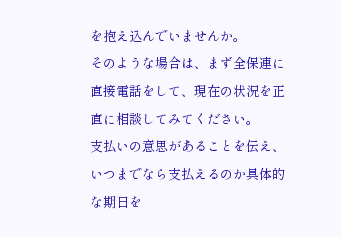を抱え込んでいませんか。
そのような場合は、まず全保連に直接電話をして、現在の状況を正直に相談してみてください。
支払いの意思があることを伝え、いつまでなら支払えるのか具体的な期日を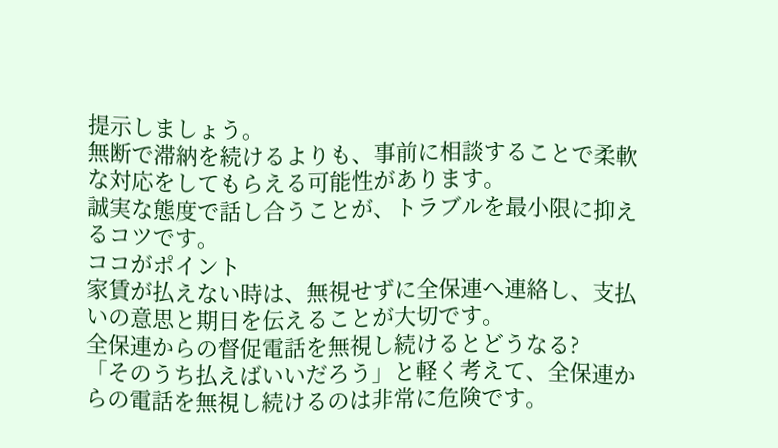提示しましょう。
無断で滞納を続けるよりも、事前に相談することで柔軟な対応をしてもらえる可能性があります。
誠実な態度で話し合うことが、トラブルを最小限に抑えるコツです。
ココがポイント
家賃が払えない時は、無視せずに全保連へ連絡し、支払いの意思と期日を伝えることが大切です。
全保連からの督促電話を無視し続けるとどうなる?
「そのうち払えばいいだろう」と軽く考えて、全保連からの電話を無視し続けるのは非常に危険です。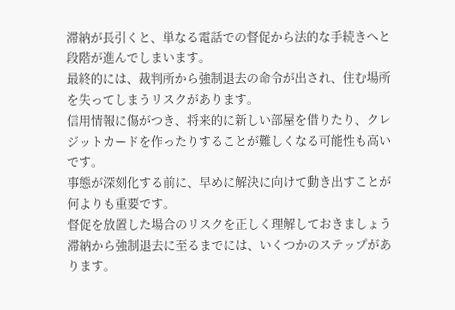滞納が長引くと、単なる電話での督促から法的な手続きへと段階が進んでしまいます。
最終的には、裁判所から強制退去の命令が出され、住む場所を失ってしまうリスクがあります。
信用情報に傷がつき、将来的に新しい部屋を借りたり、クレジットカードを作ったりすることが難しくなる可能性も高いです。
事態が深刻化する前に、早めに解決に向けて動き出すことが何よりも重要です。
督促を放置した場合のリスクを正しく理解しておきましょう
滞納から強制退去に至るまでには、いくつかのステップがあります。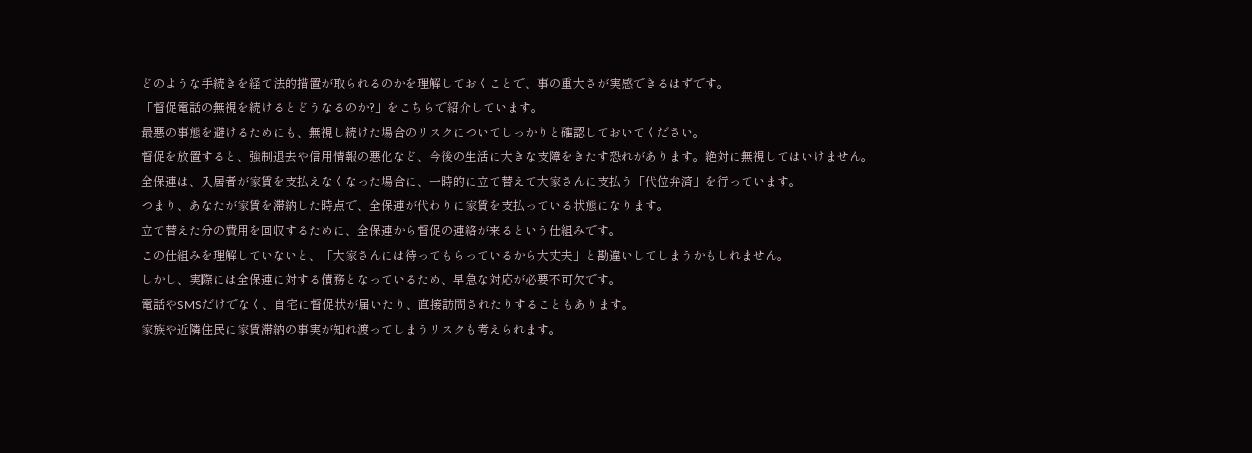どのような手続きを経て法的措置が取られるのかを理解しておくことで、事の重大さが実感できるはずです。
「督促電話の無視を続けるとどうなるのか?」をこちらで紹介しています。
最悪の事態を避けるためにも、無視し続けた場合のリスクについてしっかりと確認しておいてください。
督促を放置すると、強制退去や信用情報の悪化など、今後の生活に大きな支障をきたす恐れがあります。絶対に無視してはいけません。
全保連は、入居者が家賃を支払えなくなった場合に、一時的に立て替えて大家さんに支払う「代位弁済」を行っています。
つまり、あなたが家賃を滞納した時点で、全保連が代わりに家賃を支払っている状態になります。
立て替えた分の費用を回収するために、全保連から督促の連絡が来るという仕組みです。
この仕組みを理解していないと、「大家さんには待ってもらっているから大丈夫」と勘違いしてしまうかもしれません。
しかし、実際には全保連に対する債務となっているため、早急な対応が必要不可欠です。
電話やSMSだけでなく、自宅に督促状が届いたり、直接訪問されたりすることもあります。
家族や近隣住民に家賃滞納の事実が知れ渡ってしまうリスクも考えられます。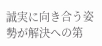誠実に向き合う姿勢が解決への第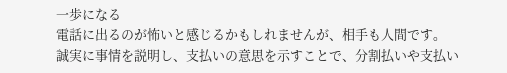一歩になる
電話に出るのが怖いと感じるかもしれませんが、相手も人間です。
誠実に事情を説明し、支払いの意思を示すことで、分割払いや支払い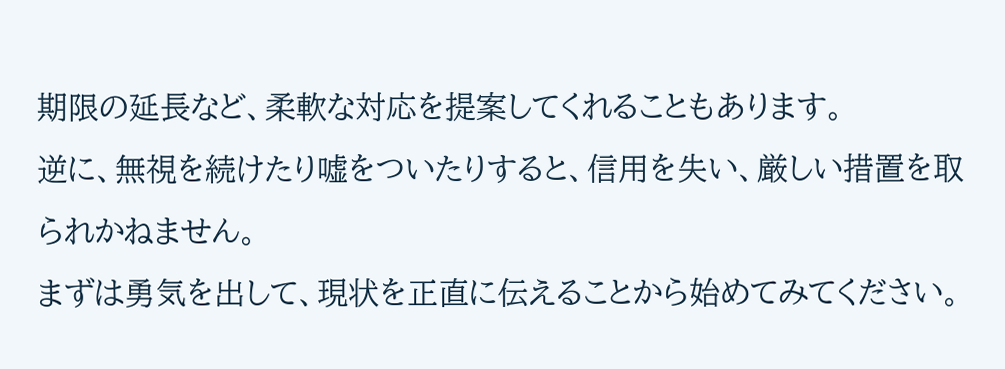期限の延長など、柔軟な対応を提案してくれることもあります。
逆に、無視を続けたり嘘をついたりすると、信用を失い、厳しい措置を取られかねません。
まずは勇気を出して、現状を正直に伝えることから始めてみてください。